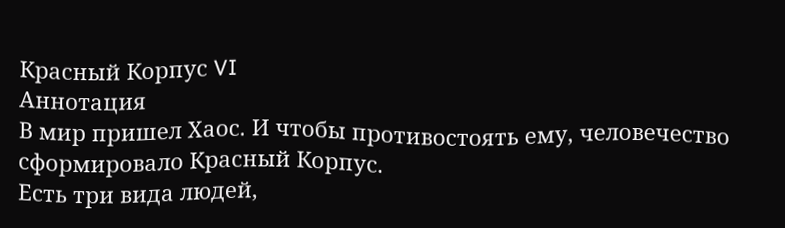Красный Корпус VI
Аннотация
В мир пришел Хаос. И чтобы противостоять ему, человечество сформировало Красный Корпус.
Есть три вида людей,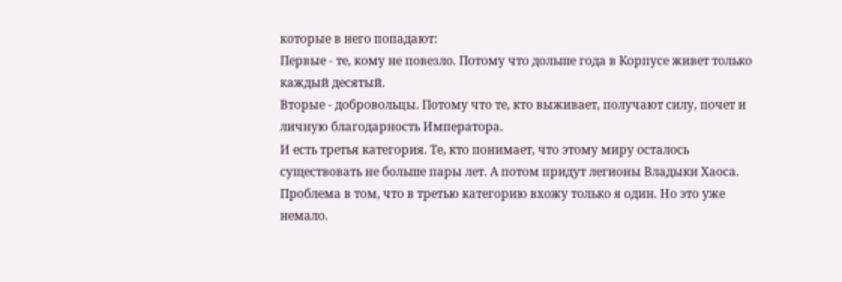которые в него попадают:
Первые - те, кому не повезло. Потому что дольше года в Корпусе живет только каждый десятый.
Вторые - добровольцы. Потому что те, кто выживает, получают силу, почет и личную благодарность Императора.
И есть третья категория. Те, кто понимает, что этому миру осталось существовать не больше пары лет. А потом придут легионы Владыки Хаоса.
Проблема в том, что в третью категорию вхожу только я один. Но это уже немало.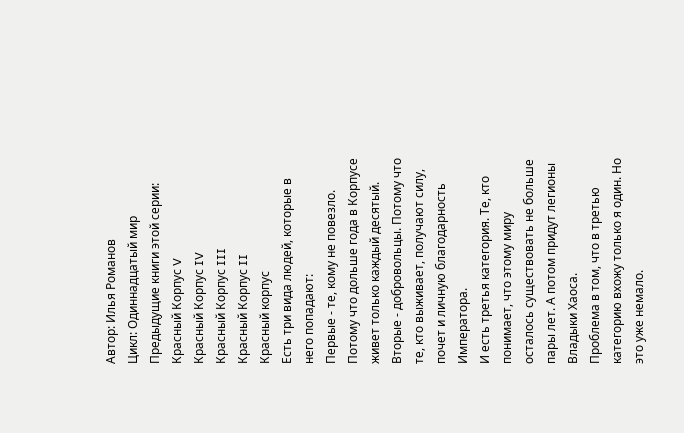Автор: Илья Романов
Цикл: Одиннадцатый мир
Предыдущие книги этой серии:
Красный Корпус V
Красный Корпус IV
Красный Корпус III
Красный Корпус II
Красный корпус
Есть три вида людей, которые в него попадают:
Первые - те, кому не повезло. Потому что дольше года в Корпусе живет только каждый десятый.
Вторые - добровольцы. Потому что те, кто выживает, получают силу, почет и личную благодарность Императора.
И есть третья категория. Те, кто понимает, что этому миру осталось существовать не больше пары лет. А потом придут легионы Владыки Хаоса.
Проблема в том, что в третью категорию вхожу только я один. Но это уже немало.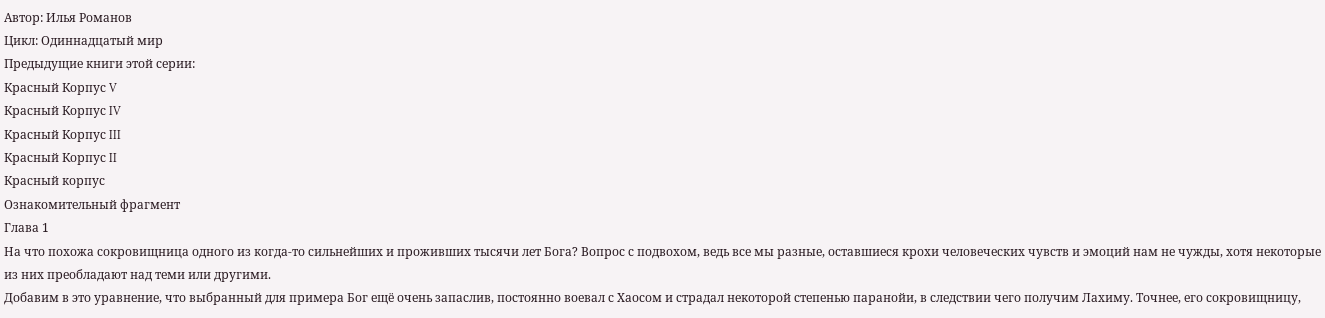Автор: Илья Романов
Цикл: Одиннадцатый мир
Предыдущие книги этой серии:
Красный Корпус V
Красный Корпус IV
Красный Корпус III
Красный Корпус II
Красный корпус
Ознакомительный фрагмент
Глава 1
На что похожа сокровищница одного из когда-то сильнейших и проживших тысячи лет Бога? Вопрос с подвохом, ведь все мы разные, оставшиеся крохи человеческих чувств и эмоций нам не чужды, хотя некоторые из них преобладают над теми или другими.
Добавим в это уравнение, что выбранный для примера Бог ещё очень запаслив, постоянно воевал с Хаосом и страдал некоторой степенью паранойи, в следствии чего получим Лахиму. Точнее, его сокровищницу,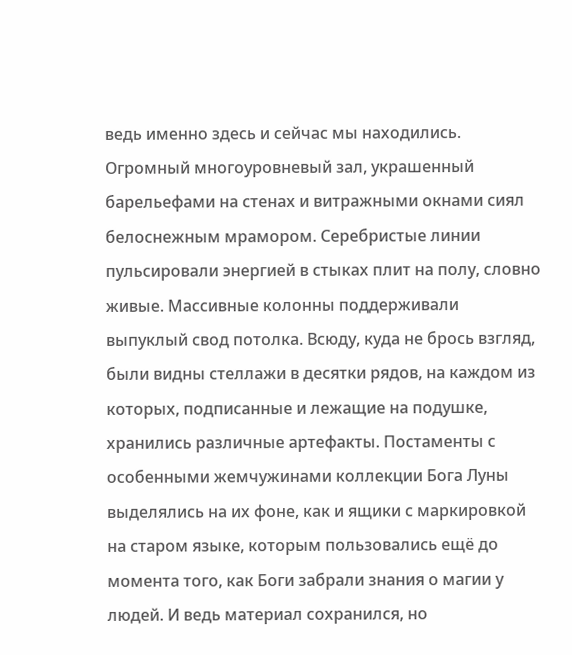ведь именно здесь и сейчас мы находились.
Огромный многоуровневый зал, украшенный барельефами на стенах и витражными окнами сиял белоснежным мрамором. Серебристые линии пульсировали энергией в стыках плит на полу, словно живые. Массивные колонны поддерживали выпуклый свод потолка. Всюду, куда не брось взгляд, были видны стеллажи в десятки рядов, на каждом из которых, подписанные и лежащие на подушке, хранились различные артефакты. Постаменты с особенными жемчужинами коллекции Бога Луны выделялись на их фоне, как и ящики с маркировкой на старом языке, которым пользовались ещё до момента того, как Боги забрали знания о магии у людей. И ведь материал сохранился, но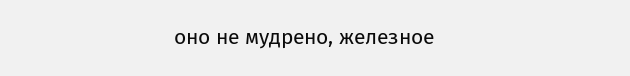оно не мудрено, железное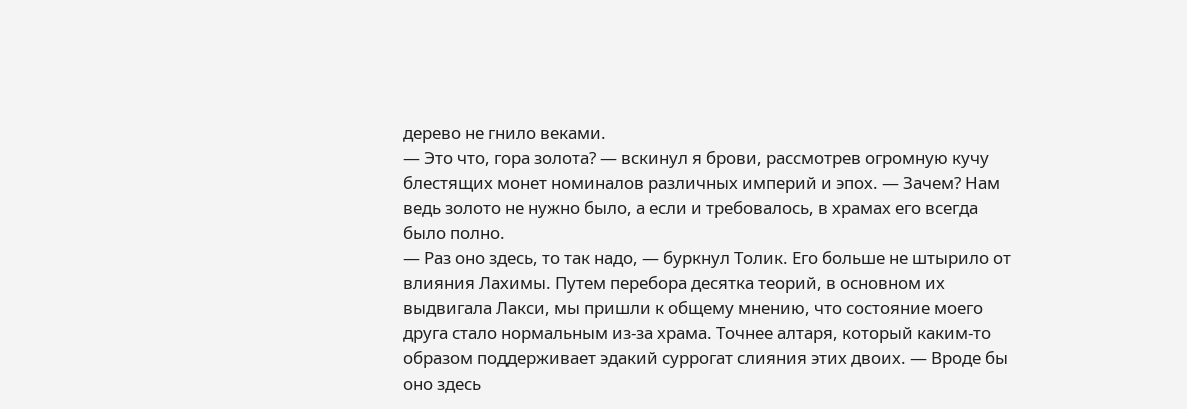дерево не гнило веками.
— Это что, гора золота? — вскинул я брови, рассмотрев огромную кучу блестящих монет номиналов различных империй и эпох. — Зачем? Нам ведь золото не нужно было, а если и требовалось, в храмах его всегда было полно.
— Раз оно здесь, то так надо, — буркнул Толик. Его больше не штырило от влияния Лахимы. Путем перебора десятка теорий, в основном их выдвигала Лакси, мы пришли к общему мнению, что состояние моего друга стало нормальным из-за храма. Точнее алтаря, который каким-то образом поддерживает эдакий суррогат слияния этих двоих. — Вроде бы оно здесь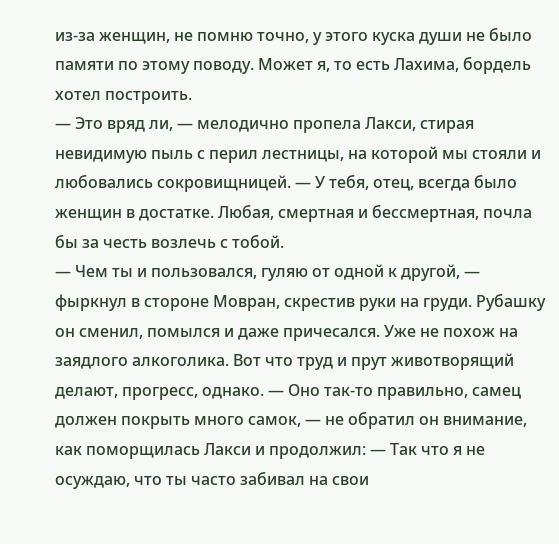из-за женщин, не помню точно, у этого куска души не было памяти по этому поводу. Может я, то есть Лахима, бордель хотел построить.
— Это вряд ли, — мелодично пропела Лакси, стирая невидимую пыль с перил лестницы, на которой мы стояли и любовались сокровищницей. — У тебя, отец, всегда было женщин в достатке. Любая, смертная и бессмертная, почла бы за честь возлечь с тобой.
— Чем ты и пользовался, гуляю от одной к другой, — фыркнул в стороне Мовран, скрестив руки на груди. Рубашку он сменил, помылся и даже причесался. Уже не похож на заядлого алкоголика. Вот что труд и прут животворящий делают, прогресс, однако. — Оно так-то правильно, самец должен покрыть много самок, — не обратил он внимание, как поморщилась Лакси и продолжил: — Так что я не осуждаю, что ты часто забивал на свои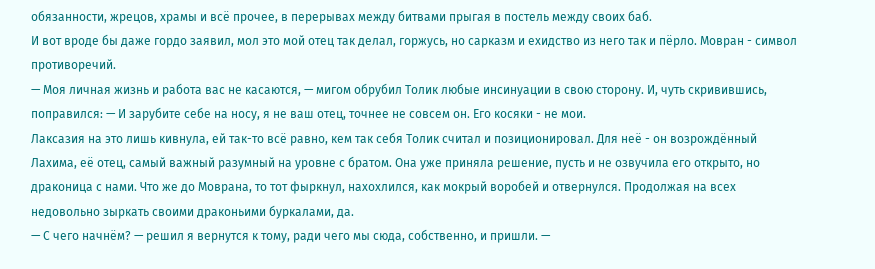обязанности, жрецов, храмы и всё прочее, в перерывах между битвами прыгая в постель между своих баб.
И вот вроде бы даже гордо заявил, мол это мой отец так делал, горжусь, но сарказм и ехидство из него так и пёрло. Мовран - символ противоречий.
— Моя личная жизнь и работа вас не касаются, — мигом обрубил Толик любые инсинуации в свою сторону. И, чуть скривившись, поправился: — И зарубите себе на носу, я не ваш отец, точнее не совсем он. Его косяки - не мои.
Лаксазия на это лишь кивнула, ей так-то всё равно, кем так себя Толик считал и позиционировал. Для неё - он возрождённый Лахима, её отец, самый важный разумный на уровне с братом. Она уже приняла решение, пусть и не озвучила его открыто, но драконица с нами. Что же до Моврана, то тот фыркнул, нахохлился, как мокрый воробей и отвернулся. Продолжая на всех недовольно зыркать своими драконьими буркалами, да.
— С чего начнём? — решил я вернутся к тому, ради чего мы сюда, собственно, и пришли. —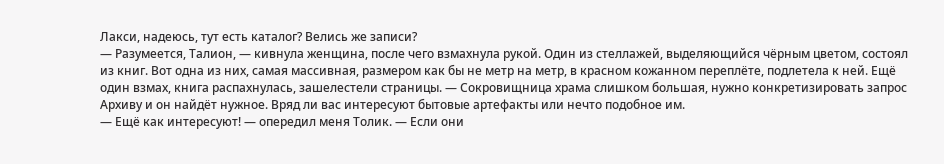Лакси, надеюсь, тут есть каталог? Велись же записи?
— Разумеется, Талион, — кивнула женщина, после чего взмахнула рукой. Один из стеллажей, выделяющийся чёрным цветом, состоял из книг. Вот одна из них, самая массивная, размером как бы не метр на метр, в красном кожанном переплёте, подлетела к ней. Ещё один взмах, книга распахнулась, зашелестели страницы. — Сокровищница храма слишком большая, нужно конкретизировать запрос Архиву и он найдёт нужное. Вряд ли вас интересуют бытовые артефакты или нечто подобное им.
— Ещё как интересуют! — опередил меня Толик. — Если они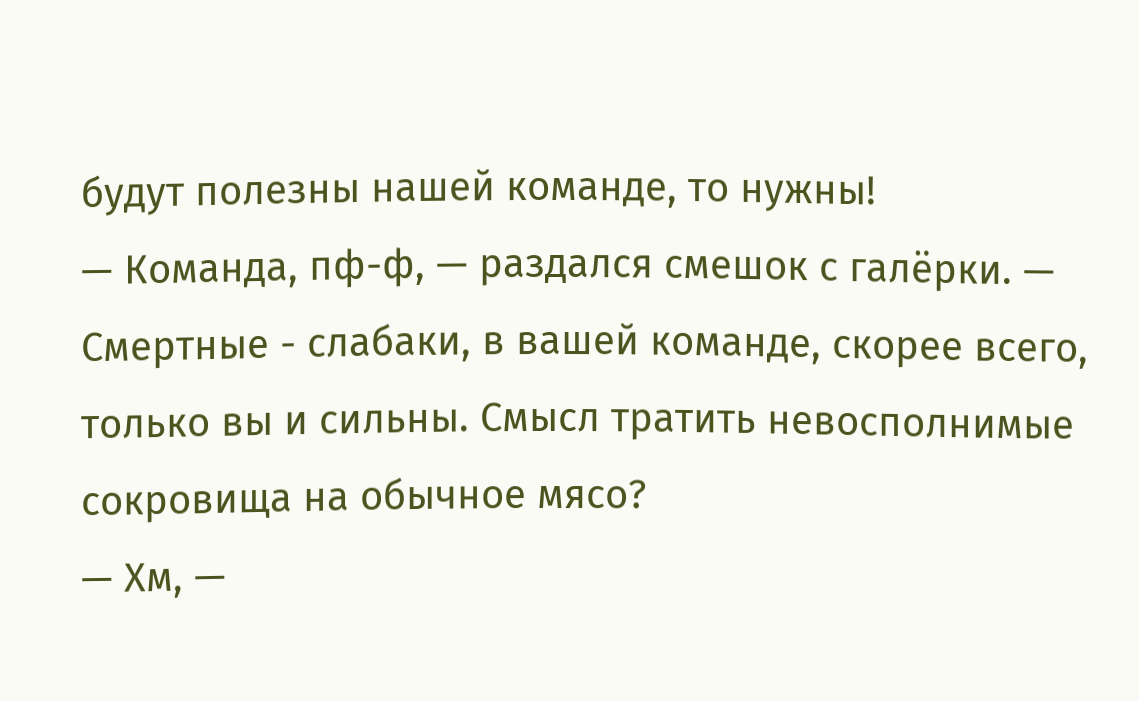будут полезны нашей команде, то нужны!
— Команда, пф-ф, — раздался смешок с галёрки. — Смертные - слабаки, в вашей команде, скорее всего, только вы и сильны. Смысл тратить невосполнимые сокровища на обычное мясо?
— Хм, —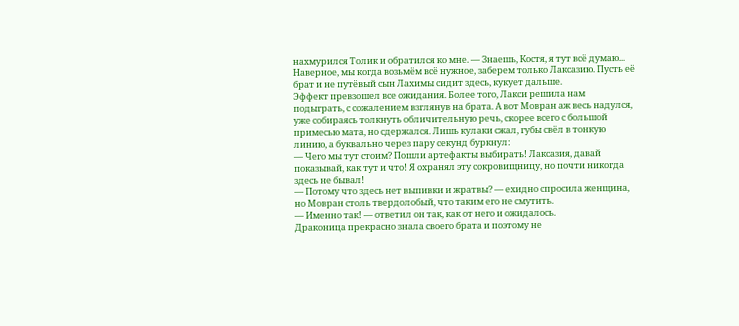нахмурился Толик и обратился ко мне. — Знаешь, Костя, я тут всё думаю... Наверное, мы когда возьмём всё нужное, заберем только Лаксазию. Пусть её брат и не путёвый сын Лахимы сидит здесь, кукует дальше.
Эффект превзошел все ожидания. Более того, Лакси решила нам подыграть, с сожалением взглянув на брата. А вот Мовран аж весь надулся, уже собираясь толкнуть обличительную речь, скорее всего с большой примесью мата, но сдержался. Лишь кулаки сжал, губы свёл в тонкую линию, а буквально через пару секунд буркнул:
— Чего мы тут стоим? Пошли артефакты выбирать! Лаксазия, давай показывай, как тут и что! Я охранял эту сокровищницу, но почти никогда здесь не бывал!
— Потому что здесь нет выпивки и жратвы? — ехидно спросила женщина, но Мовран столь твердолобый, что таким его не смутить.
— Именно так! — ответил он так, как от него и ожидалось.
Драконица прекрасно знала своего брата и поэтому не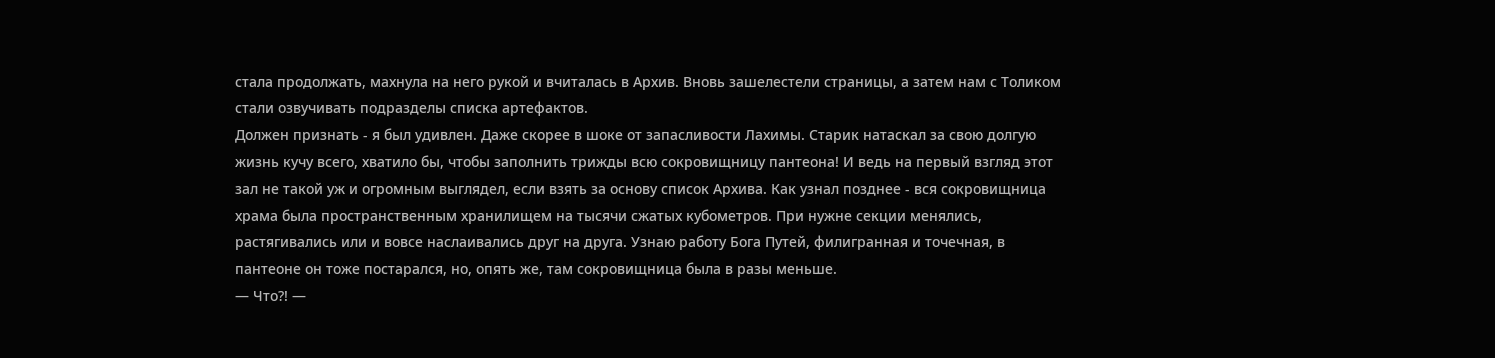стала продолжать, махнула на него рукой и вчиталась в Архив. Вновь зашелестели страницы, а затем нам с Толиком стали озвучивать подразделы списка артефактов.
Должен признать - я был удивлен. Даже скорее в шоке от запасливости Лахимы. Старик натаскал за свою долгую жизнь кучу всего, хватило бы, чтобы заполнить трижды всю сокровищницу пантеона! И ведь на первый взгляд этот зал не такой уж и огромным выглядел, если взять за основу список Архива. Как узнал позднее - вся сокровищница храма была пространственным хранилищем на тысячи сжатых кубометров. При нужне секции менялись, растягивались или и вовсе наслаивались друг на друга. Узнаю работу Бога Путей, филигранная и точечная, в пантеоне он тоже постарался, но, опять же, там сокровищница была в разы меньше.
— Что?! —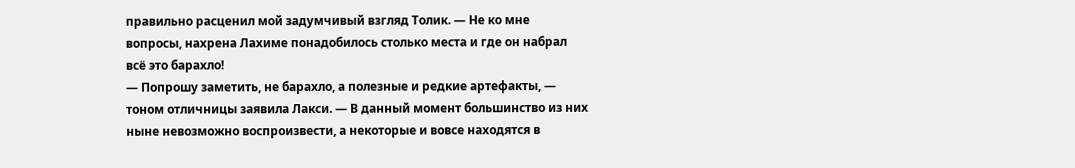правильно расценил мой задумчивый взгляд Толик. — Не ко мне вопросы, нахрена Лахиме понадобилось столько места и где он набрал всё это барахло!
— Попрошу заметить, не барахло, а полезные и редкие артефакты, — тоном отличницы заявила Лакси. — В данный момент большинство из них ныне невозможно воспроизвести, а некоторые и вовсе находятся в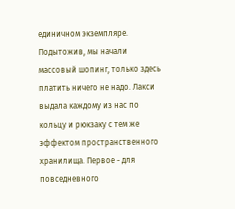единичном экземпляре.
Подытожив, мы начали массовый шопинг, только здесь платить ничего не надо. Лакси выдала каждому из нас по кольцу и рюкзаку с тем же эффектом пространственного хранилища. Первое - для повседневного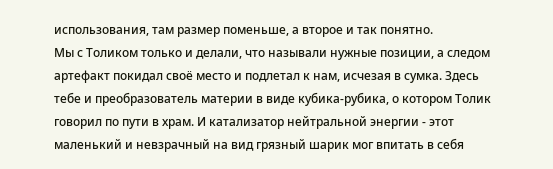использования, там размер поменьше, а второе и так понятно.
Мы с Толиком только и делали, что называли нужные позиции, а следом артефакт покидал своё место и подлетал к нам, исчезая в сумка. Здесь тебе и преобразователь материи в виде кубика-рубика, о котором Толик говорил по пути в храм. И катализатор нейтральной энергии - этот маленький и невзрачный на вид грязный шарик мог впитать в себя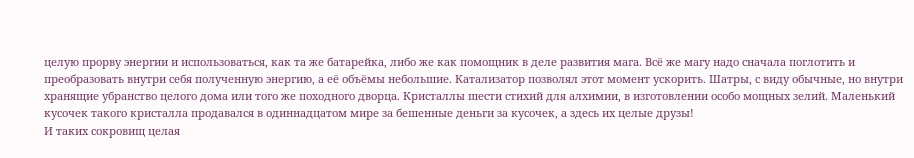целую прорву энергии и использоваться, как та же батарейка, либо же как помощник в деле развития мага. Всё же магу надо сначала поглотить и преобразовать внутри себя полученную энергию, а её объёмы небольшие. Катализатор позволял этот момент ускорить. Шатры, с виду обычные, но внутри хранящие убранство целого дома или того же походного дворца. Кристаллы шести стихий для алхимии, в изготовлении особо мощных зелий. Маленький кусочек такого кристалла продавался в одиннадцатом мире за бешенные деньги за кусочек, а здесь их целые друзы!
И таких сокровищ целая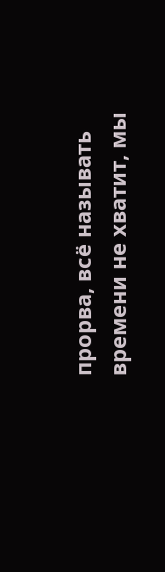прорва, всё называть времени не хватит, мы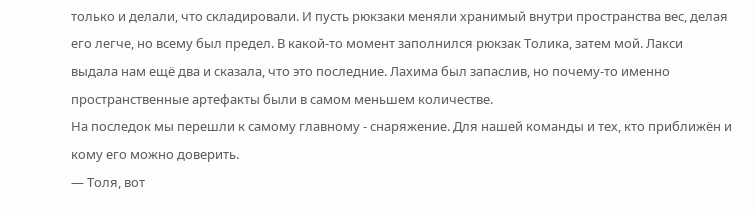только и делали, что складировали. И пусть рюкзаки меняли хранимый внутри пространства вес, делая его легче, но всему был предел. В какой-то момент заполнился рюкзак Толика, затем мой. Лакси выдала нам ещё два и сказала, что это последние. Лахима был запаслив, но почему-то именно пространственные артефакты были в самом меньшем количестве.
На последок мы перешли к самому главному - снаряжение. Для нашей команды и тех, кто приближён и кому его можно доверить.
— Толя, вот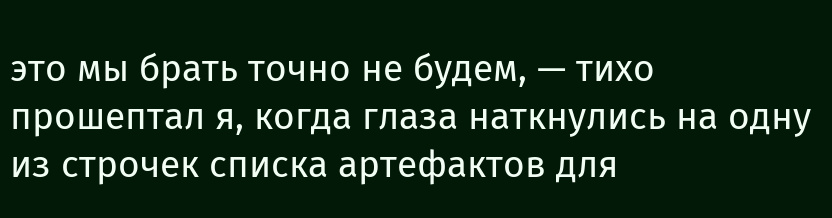это мы брать точно не будем, — тихо прошептал я, когда глаза наткнулись на одну из строчек списка артефактов для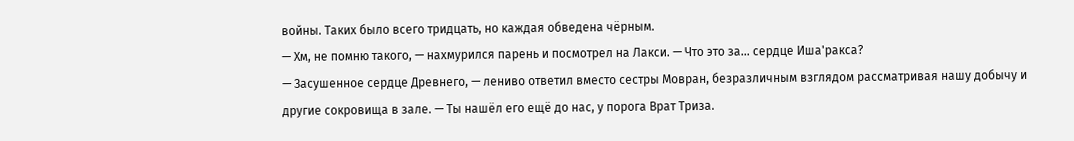войны. Таких было всего тридцать, но каждая обведена чёрным.
— Хм, не помню такого, — нахмурился парень и посмотрел на Лакси. — Что это за... сердце Иша'ракса?
— Засушенное сердце Древнего, — лениво ответил вместо сестры Мовран, безразличным взглядом рассматривая нашу добычу и другие сокровища в зале. — Ты нашёл его ещё до нас, у порога Врат Триза.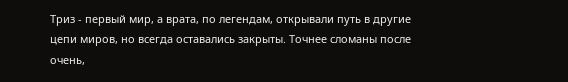Триз - первый мир, а врата, по легендам, открывали путь в другие цепи миров, но всегда оставались закрыты. Точнее сломаны после очень,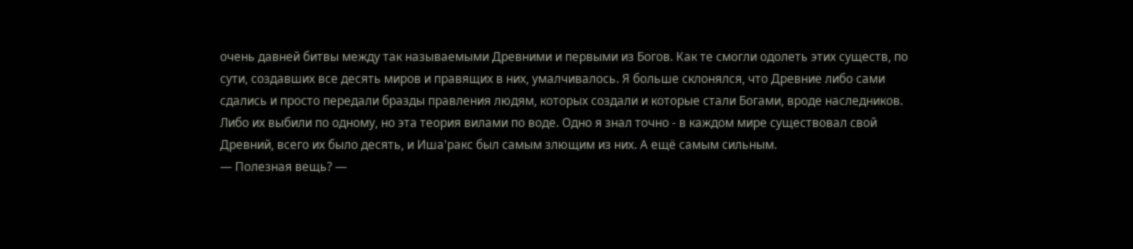очень давней битвы между так называемыми Древними и первыми из Богов. Как те смогли одолеть этих существ, по сути, создавших все десять миров и правящих в них, умалчивалось. Я больше склонялся, что Древние либо сами сдались и просто передали бразды правления людям, которых создали и которые стали Богами, вроде наследников. Либо их выбили по одному, но эта теория вилами по воде. Одно я знал точно - в каждом мире существовал свой Древний, всего их было десять, и Иша'ракс был самым злющим из них. А ещё самым сильным.
— Полезная вещь? —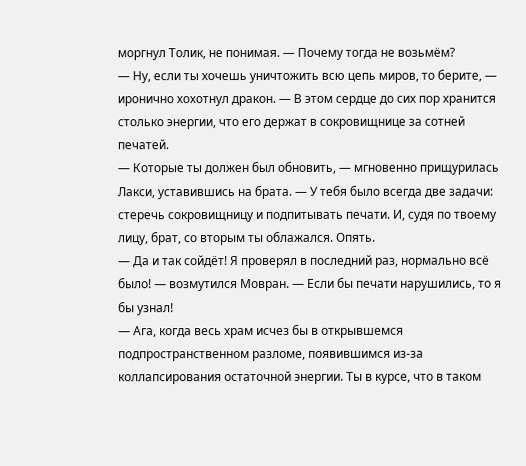моргнул Толик, не понимая. — Почему тогда не возьмём?
— Ну, если ты хочешь уничтожить всю цепь миров, то берите, — иронично хохотнул дракон. — В этом сердце до сих пор хранится столько энергии, что его держат в сокровищнице за сотней печатей.
— Которые ты должен был обновить, — мгновенно прищурилась Лакси, уставившись на брата. — У тебя было всегда две задачи: стеречь сокровищницу и подпитывать печати. И, судя по твоему лицу, брат, со вторым ты облажался. Опять.
— Да и так сойдёт! Я проверял в последний раз, нормально всё было! — возмутился Мовран. — Если бы печати нарушились, то я бы узнал!
— Ага, когда весь храм исчез бы в открывшемся подпространственном разломе, появившимся из-за коллапсирования остаточной энергии. Ты в курсе, что в таком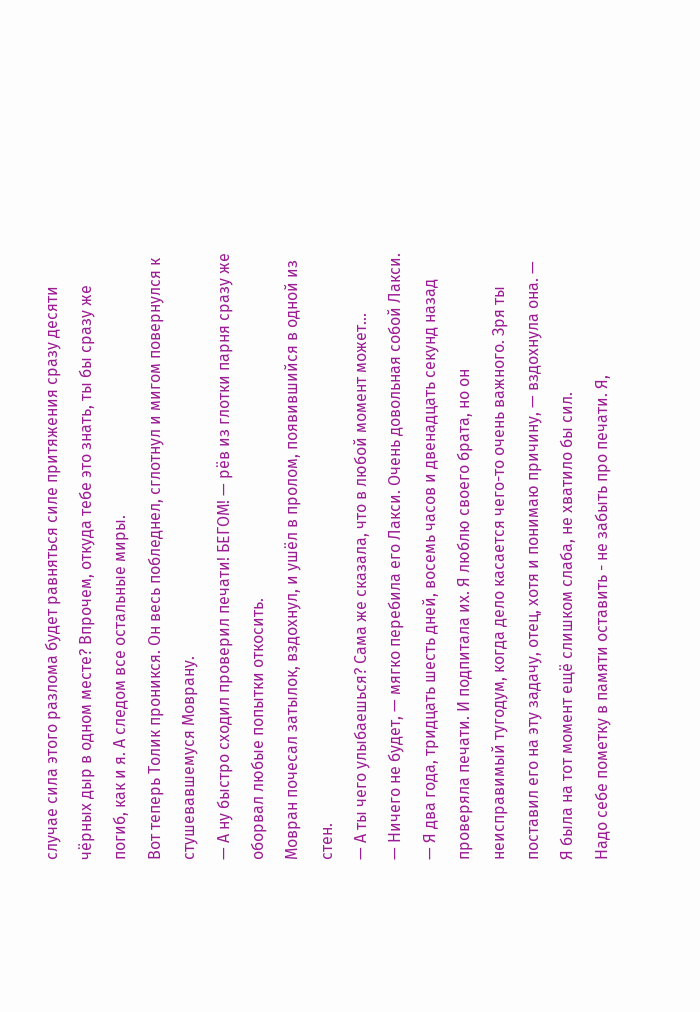случае сила этого разлома будет равняться силе притяжения сразу десяти чёрных дыр в одном месте? Впрочем, откуда тебе это знать, ты бы сразу же погиб, как и я. А следом все остальные миры.
Вот теперь Толик проникся. Он весь побледнел, сглотнул и мигом повернулся к стушевавшемуся Моврану.
— А ну быстро сходил проверил печати! БЕГОМ! — рёв из глотки парня сразу же оборвал любые попытки откосить.
Мовран почесал затылок, вздохнул, и ушёл в пролом, появившийся в одной из стен.
— А ты чего улыбаешься? Сама же сказала, что в любой момент может...
— Ничего не будет, — мягко перебила его Лакси. Очень довольная собой Лакси. — Я два года, тридцать шесть дней, восемь часов и двенадцать секунд назад проверяла печати. И подпитала их. Я люблю своего брата, но он неисправимый тугодум, когда дело касается чего-то очень важного. Зря ты поставил его на эту задачу, отец, хотя и понимаю причину, — вздохнула она. — Я была на тот момент ещё слишком слаба, не хватило бы сил.
Надо себе пометку в памяти оставить - не забыть про печати. Я,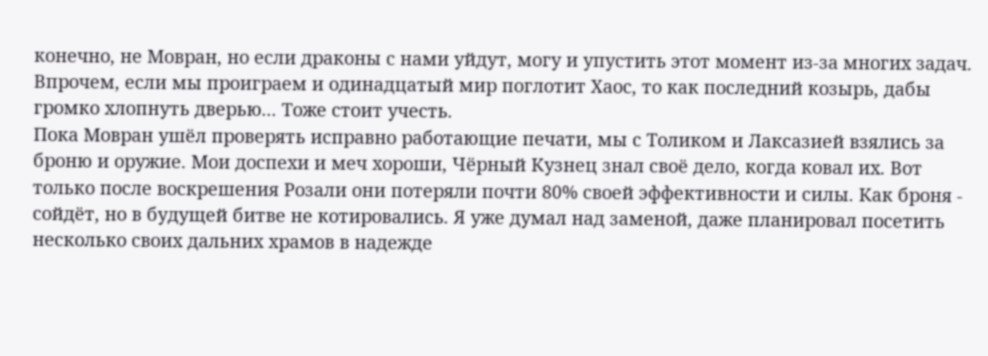конечно, не Мовран, но если драконы с нами уйдут, могу и упустить этот момент из-за многих задач. Впрочем, если мы проиграем и одинадцатый мир поглотит Хаос, то как последний козырь, дабы громко хлопнуть дверью... Тоже стоит учесть.
Пока Мовран ушёл проверять исправно работающие печати, мы с Толиком и Лаксазией взялись за броню и оружие. Мои доспехи и меч хороши, Чёрный Кузнец знал своё дело, когда ковал их. Вот только после воскрешения Розали они потеряли почти 80% своей эффективности и силы. Как броня - сойдёт, но в будущей битве не котировались. Я уже думал над заменой, даже планировал посетить несколько своих дальних храмов в надежде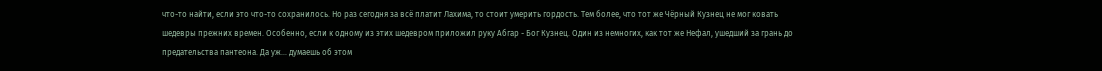что-то найти, если это что-то сохранилось. Но раз сегодня за всё платит Лахима, то стоит умерить гордость. Тем более, что тот же Чёрный Кузнец не мог ковать шедевры прежних времен. Особенно, если к одному из этих шедевром приложил руку Абгар - Бог Кузнец. Один из немногих, как тот же Нефал, ушедший за грань до предательства пантеона. Да уж... думаешь об этом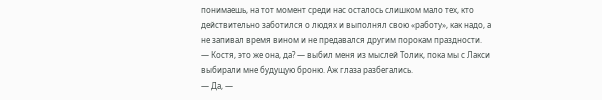понимаешь, на тот момент среди нас осталось слишком мало тех, кто действительно заботился о людях и выполнял свою «работу», как надо, а не запивал время вином и не предавался другим порокам праздности.
— Костя, это же она, да? — выбил меня из мыслей Толик, пока мы с Лакси выбирали мне будущую броню. Аж глаза разбегались.
— Да, —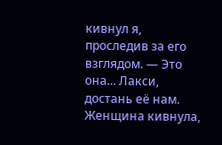кивнул я, проследив за его взглядом. — Это она... Лакси, достань её нам.
Женщина кивнула,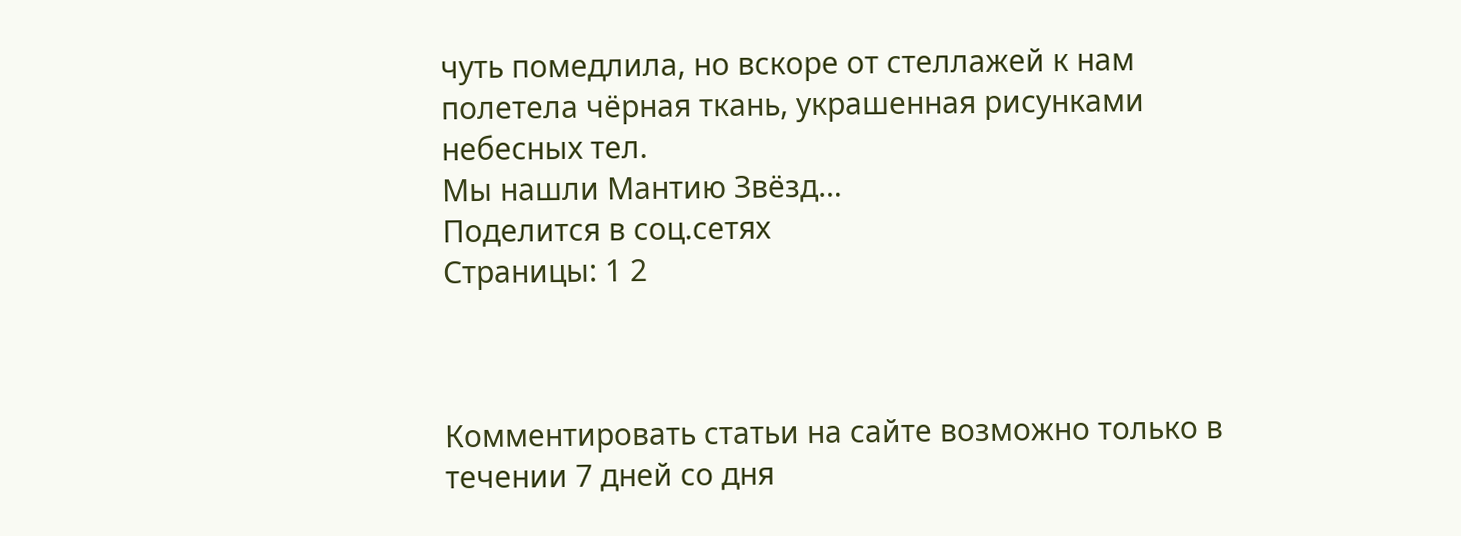чуть помедлила, но вскоре от стеллажей к нам полетела чёрная ткань, украшенная рисунками небесных тел.
Мы нашли Мантию Звёзд…
Поделится в соц.сетях
Страницы: 1 2



Комментировать статьи на сайте возможно только в течении 7 дней со дня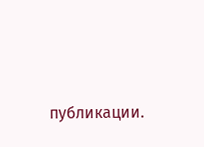публикации.